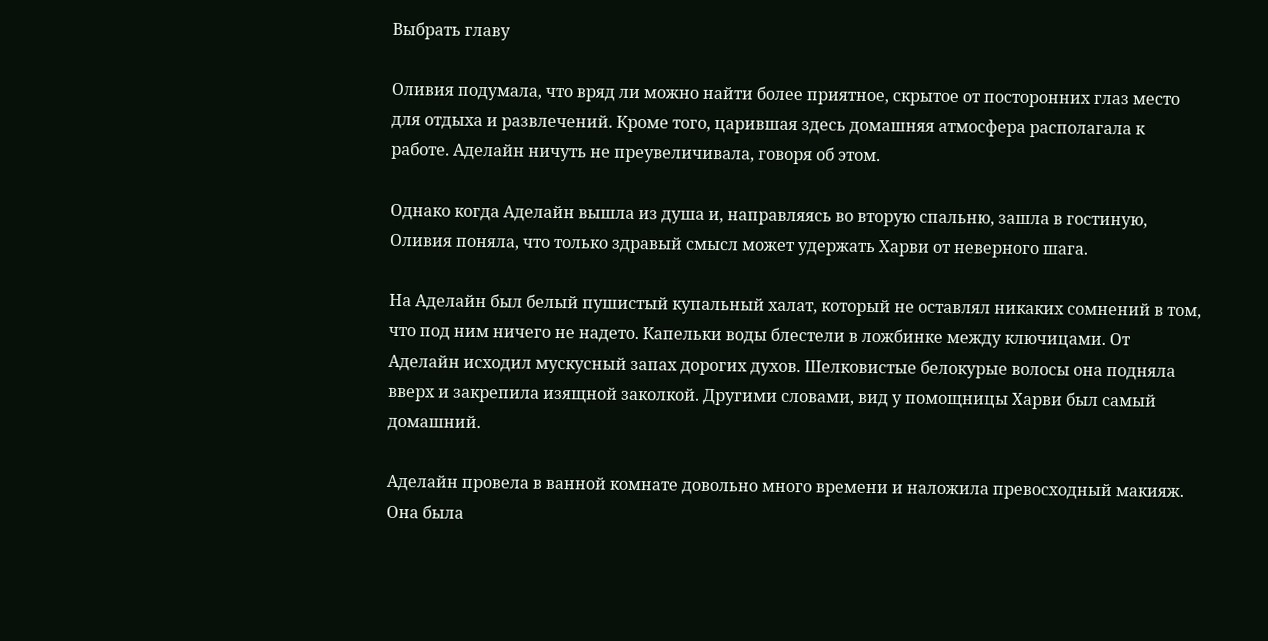Выбрать главу

Оливия подумала, что вряд ли можно найти более приятное, скрытое от посторонних глаз место для отдыха и развлечений. Кроме того, царившая здесь домашняя атмосфера располагала к работе. Аделайн ничуть не преувеличивала, говоря об этом.

Однако когда Аделайн вышла из душа и, направляясь во вторую спальню, зашла в гостиную, Оливия поняла, что только здравый смысл может удержать Харви от неверного шага.

На Аделайн был белый пушистый купальный халат, который не оставлял никаких сомнений в том, что под ним ничего не надето. Капельки воды блестели в ложбинке между ключицами. От Аделайн исходил мускусный запах дорогих духов. Шелковистые белокурые волосы она подняла вверх и закрепила изящной заколкой. Другими словами, вид у помощницы Харви был самый домашний.

Аделайн провела в ванной комнате довольно много времени и наложила превосходный макияж. Она была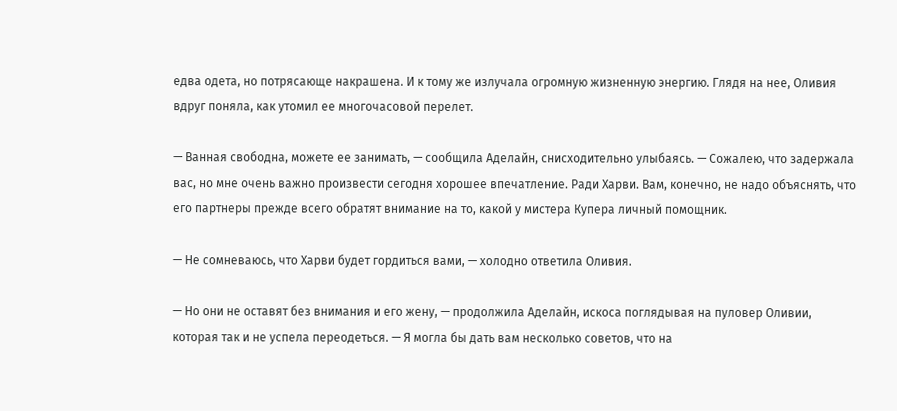едва одета, но потрясающе накрашена. И к тому же излучала огромную жизненную энергию. Глядя на нее, Оливия вдруг поняла, как утомил ее многочасовой перелет.

— Ванная свободна, можете ее занимать, — сообщила Аделайн, снисходительно улыбаясь. — Сожалею, что задержала вас, но мне очень важно произвести сегодня хорошее впечатление. Ради Харви. Вам, конечно, не надо объяснять, что его партнеры прежде всего обратят внимание на то, какой у мистера Купера личный помощник.

— Не сомневаюсь, что Харви будет гордиться вами, — холодно ответила Оливия.

— Но они не оставят без внимания и его жену, — продолжила Аделайн, искоса поглядывая на пуловер Оливии, которая так и не успела переодеться. — Я могла бы дать вам несколько советов, что на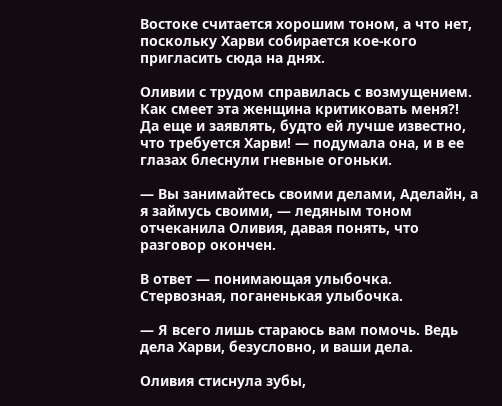Востоке считается хорошим тоном, а что нет, поскольку Харви собирается кое-кого пригласить сюда на днях.

Оливии с трудом справилась с возмущением. Как смеет эта женщина критиковать меня?! Да еще и заявлять, будто ей лучше известно, что требуется Харви! — подумала она, и в ее глазах блеснули гневные огоньки.

— Вы занимайтесь своими делами, Аделайн, а я займусь своими, — ледяным тоном отчеканила Оливия, давая понять, что разговор окончен.

В ответ — понимающая улыбочка. Стервозная, поганенькая улыбочка.

— Я всего лишь стараюсь вам помочь. Ведь дела Харви, безусловно, и ваши дела.

Оливия стиснула зубы,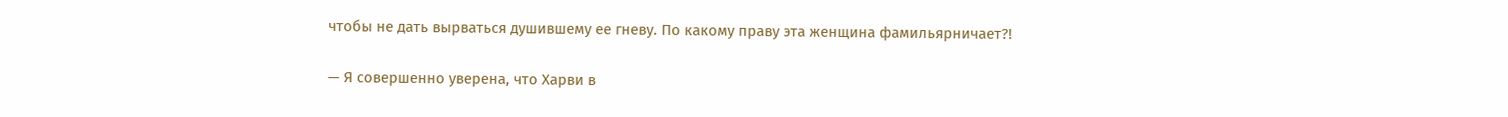чтобы не дать вырваться душившему ее гневу. По какому праву эта женщина фамильярничает?!

— Я совершенно уверена, что Харви в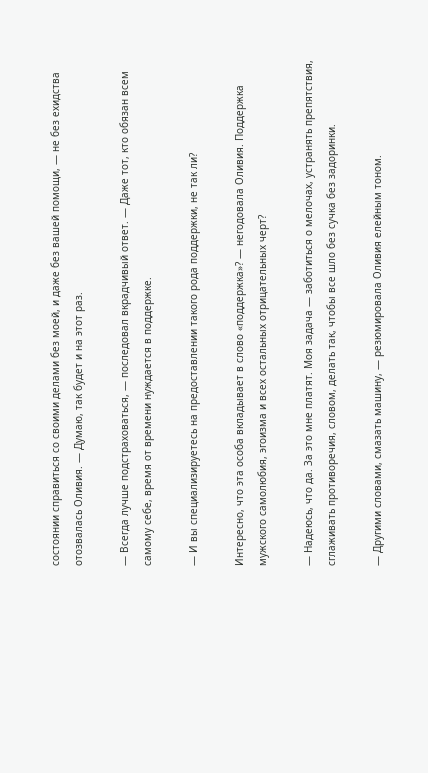состоянии справиться со своими делами без моей, и даже без вашей помощи, — не без ехидства отозвалась Оливия. — Думаю, так будет и на этот раз.

— Всегда лучше подстраховаться, — последовал вкрадчивый ответ. — Даже тот, кто обязан всем самому себе, время от времени нуждается в поддержке.

— И вы специализируетесь на предоставлении такого рода поддержки, не так ли?

Интересно, что эта особа вкладывает в слово «поддержка»? — негодовала Оливия. Поддержка мужского самолюбия, эгоизма и всех остальных отрицательных черт?

— Надеюсь, что да. За это мне платят. Моя задача — заботиться о мелочах, устранять препятствия, сглаживать противоречия, словом, делать так, чтобы все шло без сучка без задоринки.

— Другими словами, смазать машину, — резюмировала Оливия елейным тоном.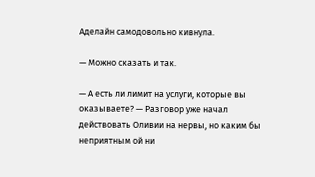Аделайн самодовольно кивнула.

— Можно сказать и так.

— А есть ли лимит на услуги, которые вы оказываете? — Разговор уже начал действовать Оливии на нервы, но каким бы неприятным ой ни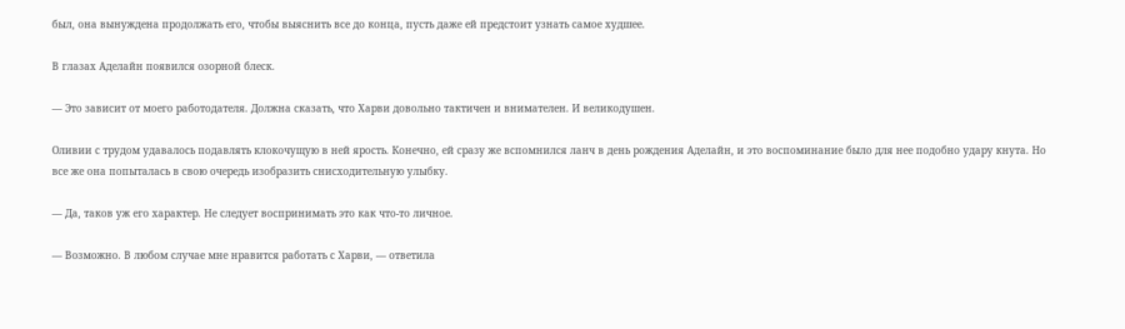был, она вынуждена продолжать его, чтобы выяснить все до конца, пусть даже ей предстоит узнать самое худшее.

В глазах Аделайн появился озорной блеск.

— Это зависит от моего работодателя. Должна сказать, что Харви довольно тактичен и внимателен. И великодушен.

Оливии с трудом удавалось подавлять клокочущую в ней ярость. Конечно, ей сразу же вспомнился ланч в день рождения Аделайн, и это воспоминание было для нее подобно удару кнута. Но все же она попыталась в свою очередь изобразить снисходительную улыбку.

— Да, таков уж его характер. Не следует воспринимать это как что-то личное.

— Возможно. В любом случае мне нравится работать с Харви, — ответила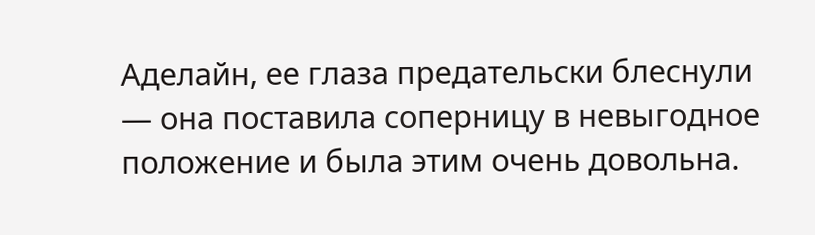Аделайн, ее глаза предательски блеснули — она поставила соперницу в невыгодное положение и была этим очень довольна.